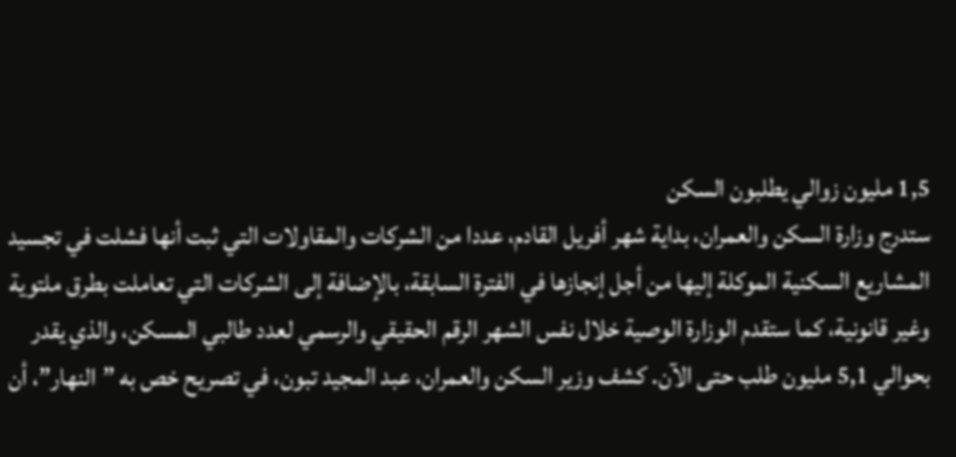1,5 مليون زوالي يطلبون السكن
ستدرج وزارة السكن والعمران، بداية شهر أفريل القادم، عددا من الشركات والمقاولات التي ثبت أنها فشلت في تجسيد المشاريع السكنية الموكلة إليها من أجل إنجازها في الفترة السابقة، بالإضافة إلى الشركات التي تعاملت بطرق ملتوية وغير قانونية، كما ستقدم الوزارة الوصية خلال نفس الشهر الرقم الحقيقي والرسمي لعدد طالبي المسكن، والذي يقدر بحوالي 5,1 مليون طلب حتى الآن. كشف وزير السكن والعمران، عبد المجيد تبون، في تصريح خص به ”النهار”، أن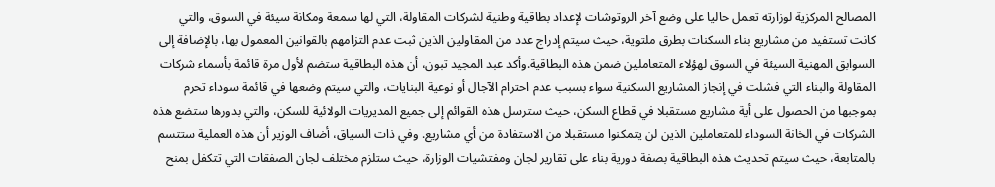المصالح المركزية لوزارته تعمل حاليا على وضع آخر الروتوشات لإعداد بطاقية وطنية لشركات المقاولة، التي لها سمعة ومكانة سيئة في السوق، والتي كانت تستفيد من مشاريع بناء السكنات بطرق ملتوية، حيث سيتم إدراج عدد من المقاولين الذين ثبت عدم التزامهم بالقوانين المعمول بها، بالإضافة إلى السوابق المهنية السيئة في السوق لهؤلاء المتعاملين ضمن هذه البطاقية.وأكد عبد المجيد تبون، أن هذه البطاقية ستضم لأول مرة قائمة بأسماء شركات المقاولة والبناء التي فشلت في إنجاز المشاريع السكنية سواء بسبب عدم احترام الآجال أو نوعية البنايات، والتي سيتم وضعها في قائمة سوداء تحرم بموجبها من الحصول على أية مشاريع مستقبلا في قطاع السكن، حيث سترسل هذه القوائم إلى جميع المديريات الولائية للسكن، والتي بدورها ستضع هذه الشركات في الخانة السوداء للمتعاملين الذين لن يتمكنوا مستقبلا من الاستفادة من أي مشاريع. وفي ذات السياق، أضاف الوزير أن هذه العملية ستتسم بالمتابعة، حيث سيتم تحديث هذه البطاقية بصفة دورية بناء على تقارير لجان ومفتشيات الوزارة، حيث ستلزم مختلف لجان الصفقات التي تتكفل بمنح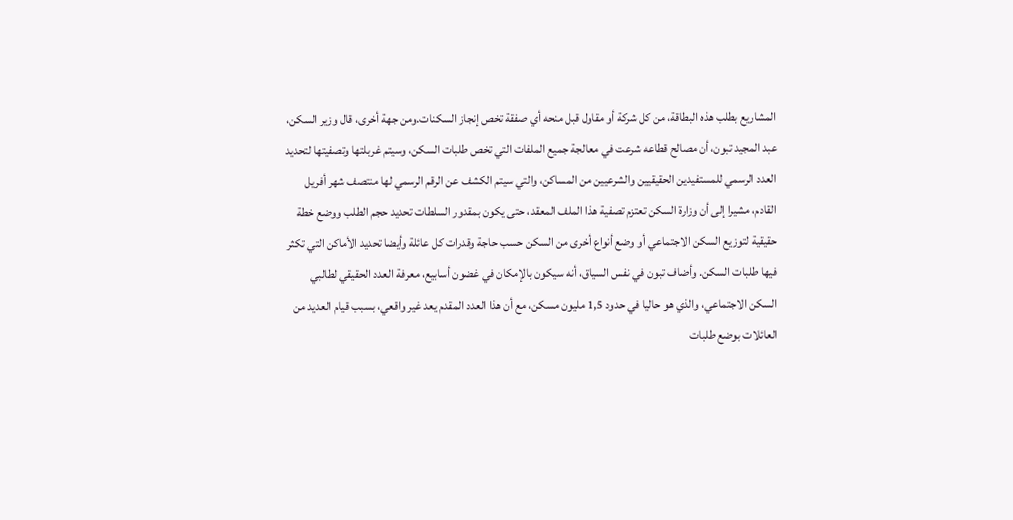المشاريع بطلب هذه البطاقة، من كل شركة أو مقاول قبل منحه أي صفقة تخص إنجاز السكنات.ومن جهة أخرى، قال وزير السكن، عبد المجيد تبون، أن مصالح قطاعه شرعت في معالجة جميع الملفات التي تخص طلبات السكن، وسيتم غربلتها وتصفيتها لتحديد العدد الرسمي للمستفيدين الحقيقيين والشرعيين من المساكن، والتي سيتم الكشف عن الرقم الرسمي لها منتصف شهر أفريل القادم، مشيرا إلى أن وزارة السكن تعتزم تصفية هذا الملف المعقد، حتى يكون بمقدور السلطات تحديد حجم الطلب ووضع خطة حقيقية لتوزيع السكن الاجتماعي أو وضع أنواع أخرى من السكن حسب حاجة وقدرات كل عائلة وأيضا تحديد الأماكن التي تكثر فيها طلبات السكن. وأضاف تبون في نفس السياق، أنه سيكون بالإمكان في غضون أسابيع، معرفة العدد الحقيقي لطالبي السكن الاجتماعي، والذي هو حاليا في حدود 1,5 مليون مسكن، مع أن هذا العدد المقدم يعد غير واقعي، بسبب قيام العديد من العائلات بوضع طلبات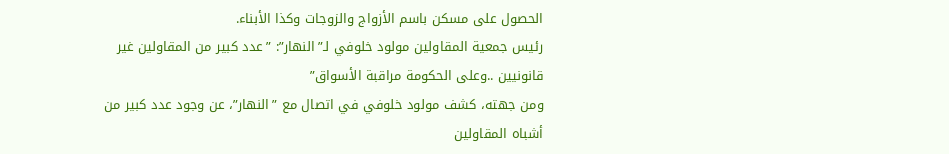الحصول على مسكن باسم الأزواج والزوجات وكذا الأبناء.
رئيس جمعية المقاولين مولود خلوفي لـ”النهار”: ”عدد كبير من المقاولين غير قانونيين ..وعلى الحكومة مراقبة الأسواق”
ومن جهته، كشف مولود خلوفي في اتصال مع ”النهار”، عن وجود عدد كبير من أشباه المقاولين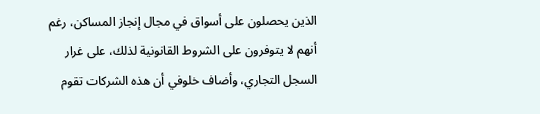الذين يحصلون على أسواق في مجال إنجاز المساكن، رغم أنهم لا يتوفرون على الشروط القانونية لذلك، على غرار السجل التجاري، وأضاف خلوفي أن هذه الشركات تقوم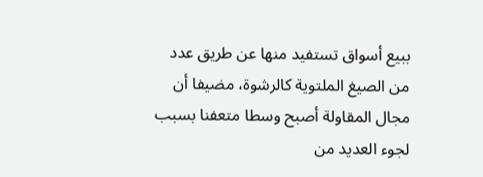ببيع أسواق تستفيد منها عن طريق عدد من الصيغ الملتوية كالرشوة، مضيفا أن مجال المقاولة أصبح وسطا متعفنا بسبب لجوء العديد من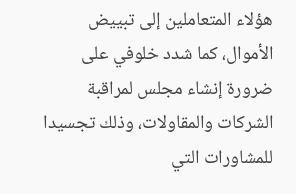هؤلاء المتعاملين إلى تبييض الأموال، كما شدد خلوفي على ضرورة إنشاء مجلس لمراقبة الشركات والمقاولات، وذلك تجسيدا للمشاورات التي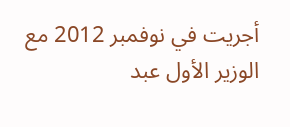أجريت في نوفمبر 2012 مع الوزير الأول عبد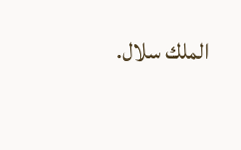الملك سلال.